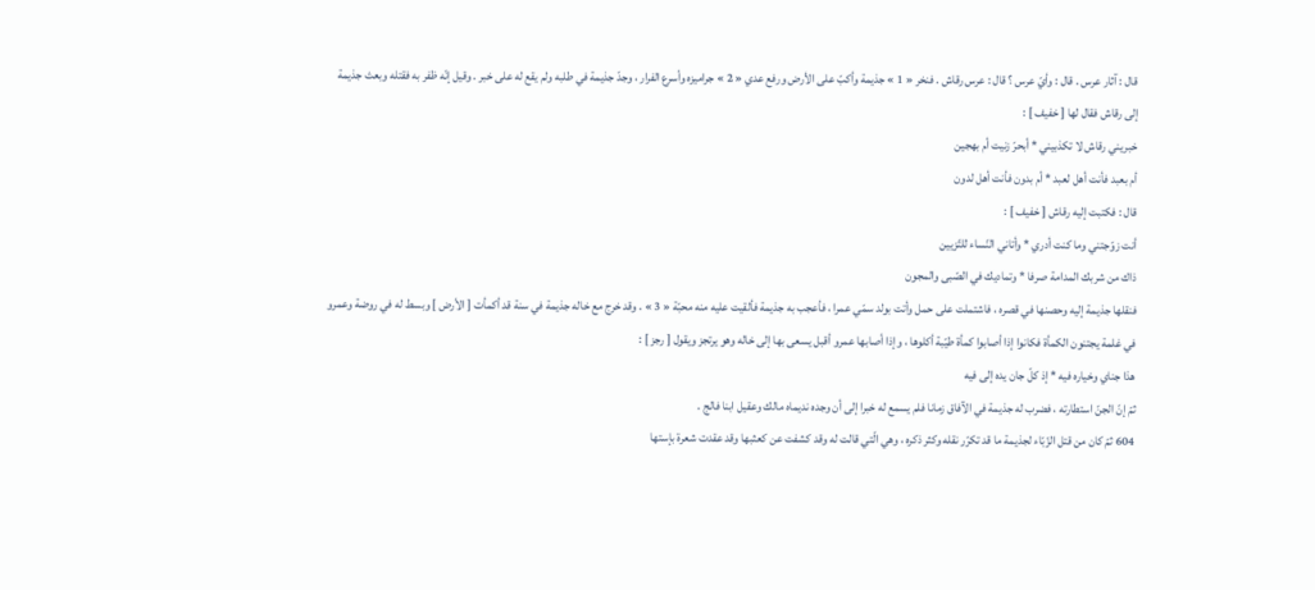قال : آثار عرس . قال : وأيّ عرس ؟ قال : عرس رقاش . فنخر « 1 » جذيمة وأكبّ على الأرض ورفع عدي « 2 » جراميزه وأسرع الفرار ، وجدّ جذيمة في طلبه ولم يقع له على خبر . وقيل إنّه ظفر به فقتله وبعث جذيمة إلى رقاش فقال لها [ خفيف ] :
خبريني رقاش لا تكذبيني * أبحرّ زنيت أم بهجين
أم بعبد فأنت أهل لعبد * أم بدون فأنت أهل لدون
قال : فكتبت إليه رقاش [ خفيف ] :
أنت زوّجتني وما كنت أدري * وأتاني النّساء للتّزيين
ذاك من شربك المدامة صرفا * وتماديك في الصّبى والمجون
فنقلها جذيمة إليه وحصنها في قصره ، فاشتملت على حمل وأتت بولد سمّي عمرا ، فأعجب به جذيمة فألقيت عليه منه محبّة « 3 » . وقد خرج مع خاله جذيمة في سنة قد أكمأت [ الأرض ] وبسط له في روضة وعمرو في غلمة يجتنون الكمأة فكانوا إذا أصابوا كمأة طيّبة أكلوها ، وإذا أصابها عمرو أقبل يسعى بها إلى خاله وهو يرتجز ويقول [ رجز ] :
هذا جناي وخياره فيه * إذ كلّ جان يده إلى فيه
ثمّ إنّ الجنّ استطارته ، فضرب له جذيمة في الآفاق زمانا فلم يسمع له خبرا إلى أن وجده نديماه مالك وعقيل ابنا فالج .
604 ثمّ كان من قتل الزّبّاء لجذيمة ما قد تكرّر نقله وكثر ذكره ، وهي الّتي قالت له وقد كشفت عن كعثبها وقد عقدت شعرة بإستها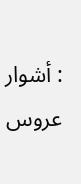: أشوار عروس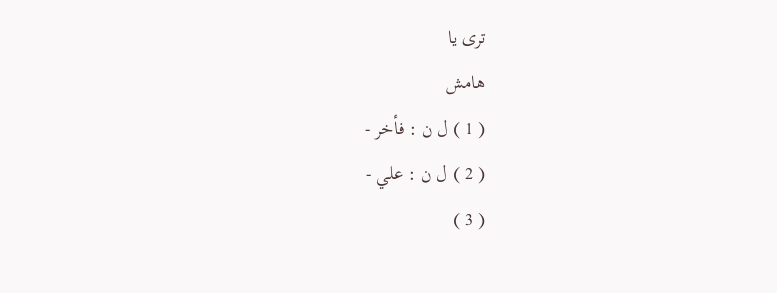ترى يا
هامش
( 1 ) ل ن : فأخر -
( 2 ) ل ن : علي -
( 3 )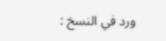ورد في النسخ :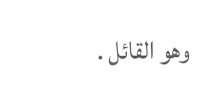وهو القائل .